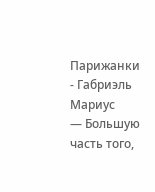Парижанки - Габриэль Мариус
— Большую часть того,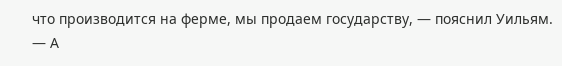что производится на ферме, мы продаем государству, — пояснил Уильям. — А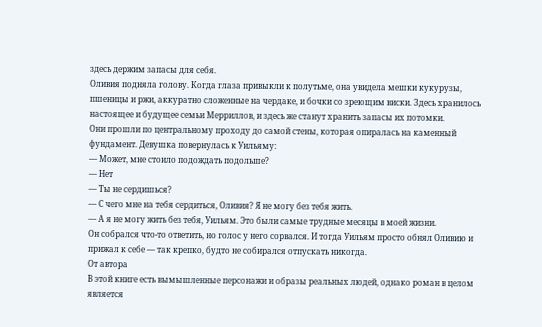здесь держим запасы для себя.
Оливия подняла голову. Когда глаза привыкли к полутьме, она увидела мешки кукурузы, пшеницы и ржи, аккуратно сложенные на чердаке, и бочки со зреющим виски. Здесь хранилось настоящее и будущее семьи Мерриллов, и здесь же станут хранить запасы их потомки.
Они прошли по центральному проходу до самой стены, которая опиралась на каменный фундамент. Девушка повернулась к Уильяму:
— Может, мне стоило подождать подольше?
— Нет
— Ты не сердишься?
— С чего мне на тебя сердиться, Оливия? Я не могу без тебя жить.
— А я не могу жить без тебя, Уильям. Это были самые трудные месяцы в моей жизни.
Он собрался что-то ответить, но голос у него сорвался. И тогда Уильям просто обнял Оливию и прижал к себе — так крепко, будто не собирался отпускать никогда.
От автора
В этой книге есть вымышленные персонажи и образы реальных людей, однако роман в целом является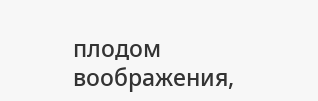плодом воображения,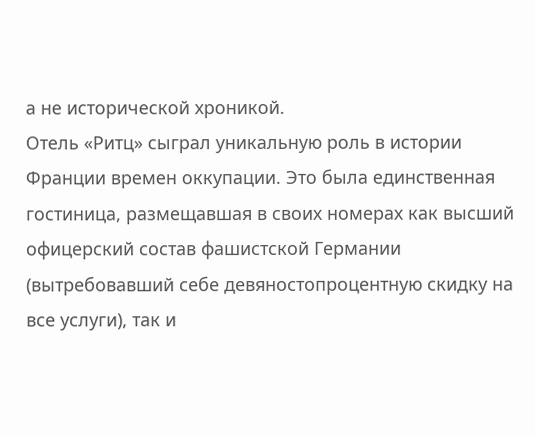а не исторической хроникой.
Отель «Ритц» сыграл уникальную роль в истории Франции времен оккупации. Это была единственная гостиница, размещавшая в своих номерах как высший офицерский состав фашистской Германии (вытребовавший себе девяностопроцентную скидку на все услуги), так и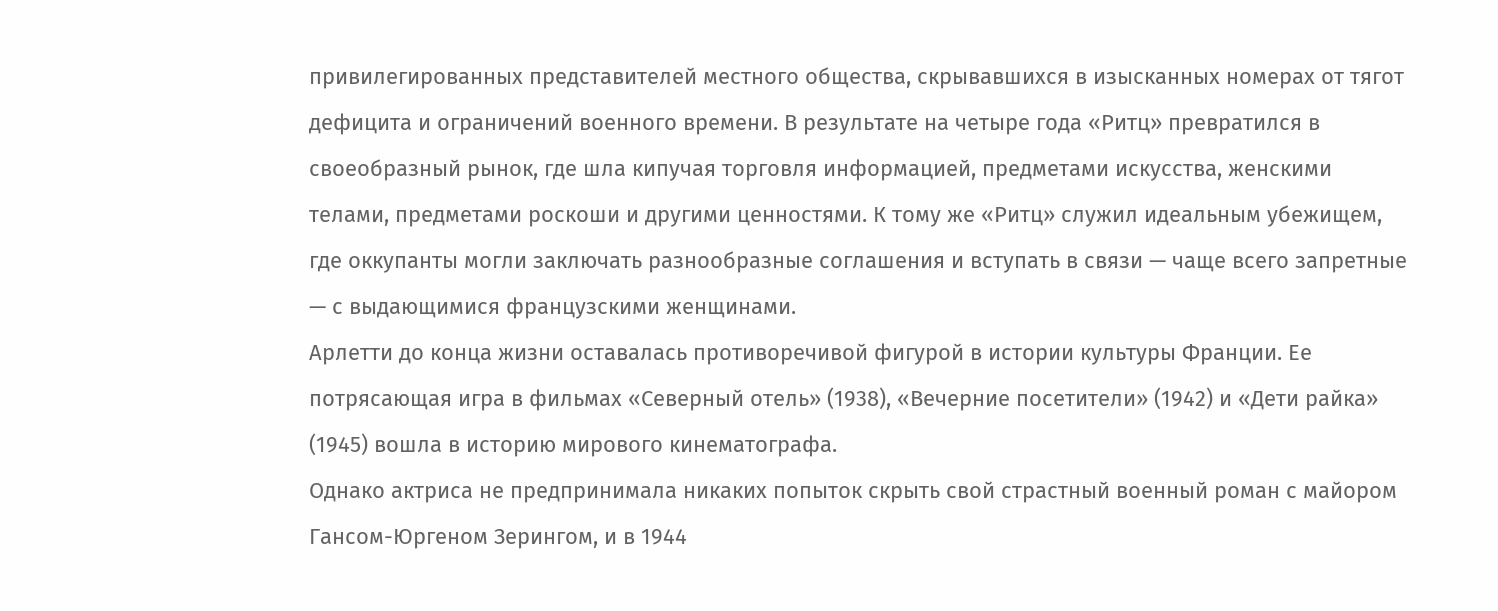привилегированных представителей местного общества, скрывавшихся в изысканных номерах от тягот дефицита и ограничений военного времени. В результате на четыре года «Ритц» превратился в своеобразный рынок, где шла кипучая торговля информацией, предметами искусства, женскими телами, предметами роскоши и другими ценностями. К тому же «Ритц» служил идеальным убежищем, где оккупанты могли заключать разнообразные соглашения и вступать в связи — чаще всего запретные — с выдающимися французскими женщинами.
Арлетти до конца жизни оставалась противоречивой фигурой в истории культуры Франции. Ее потрясающая игра в фильмах «Северный отель» (1938), «Вечерние посетители» (1942) и «Дети райка» (1945) вошла в историю мирового кинематографа.
Однако актриса не предпринимала никаких попыток скрыть свой страстный военный роман с майором Гансом-Юргеном Зерингом, и в 1944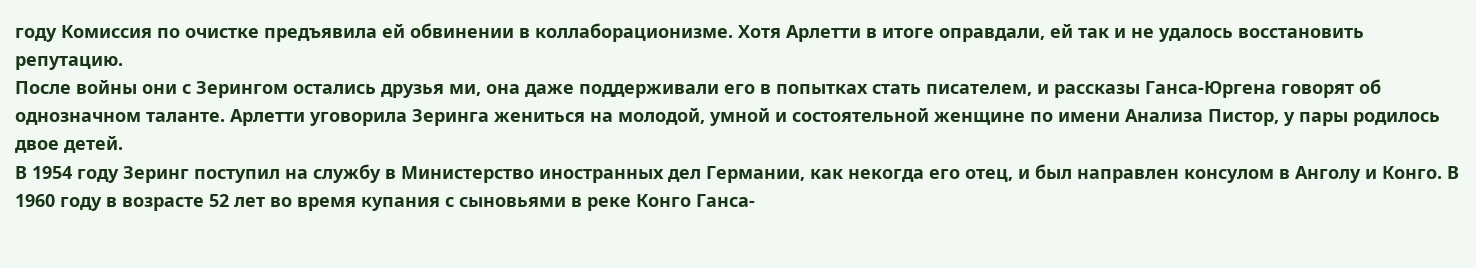году Комиссия по очистке предъявила ей обвинении в коллаборационизме. Хотя Арлетти в итоге оправдали, ей так и не удалось восстановить репутацию.
После войны они с Зерингом остались друзья ми, она даже поддерживали его в попытках стать писателем, и рассказы Ганса-Юргена говорят об однозначном таланте. Арлетти уговорила Зеринга жениться на молодой, умной и состоятельной женщине по имени Анализа Пистор, у пары родилось двое детей.
В 1954 году Зеринг поступил на службу в Министерство иностранных дел Германии, как некогда его отец, и был направлен консулом в Анголу и Конго. В 1960 году в возрасте 52 лет во время купания с сыновьями в реке Конго Ганса-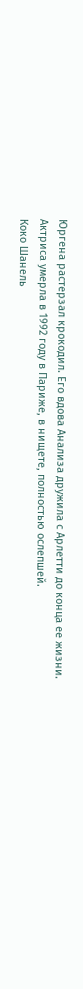Юргена растерзал крокодил. Его вдова Анализа дружила с Арлетти до конца ее жизни.
Актриса умерла в 1992 году в Париже, в нищете, полностью ослепшей.
Коко Шанель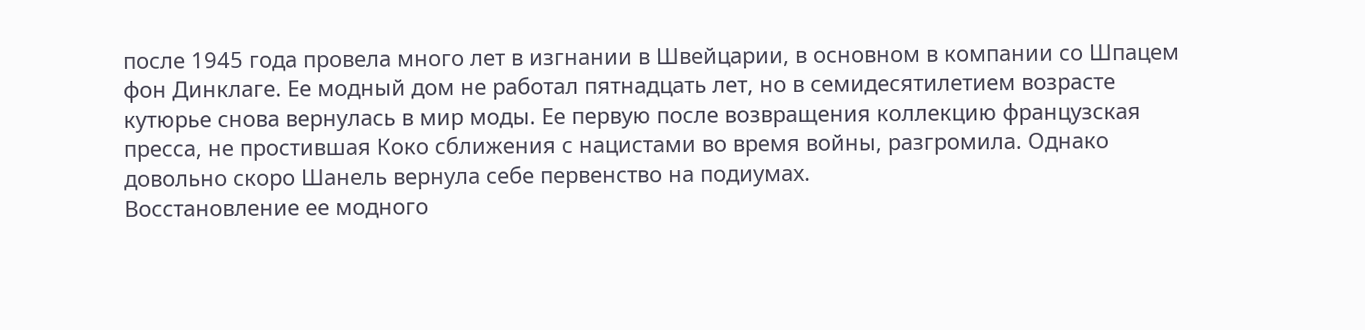после 1945 года провела много лет в изгнании в Швейцарии, в основном в компании со Шпацем фон Динклаге. Ее модный дом не работал пятнадцать лет, но в семидесятилетием возрасте кутюрье снова вернулась в мир моды. Ее первую после возвращения коллекцию французская пресса, не простившая Коко сближения с нацистами во время войны, разгромила. Однако довольно скоро Шанель вернула себе первенство на подиумах.
Восстановление ее модного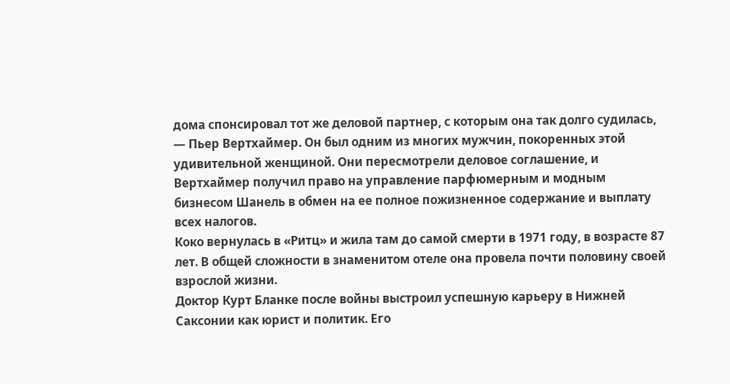дома спонсировал тот же деловой партнер, с которым она так долго судилась, — Пьер Вертхаймер. Он был одним из многих мужчин, покоренных этой удивительной женщиной. Они пересмотрели деловое соглашение, и Вертхаймер получил право на управление парфюмерным и модным бизнесом Шанель в обмен на ее полное пожизненное содержание и выплату всех налогов.
Коко вернулась в «Ритц» и жила там до самой смерти в 1971 году, в возрасте 87 лет. В общей сложности в знаменитом отеле она провела почти половину своей взрослой жизни.
Доктор Курт Бланке после войны выстроил успешную карьеру в Нижней Саксонии как юрист и политик. Его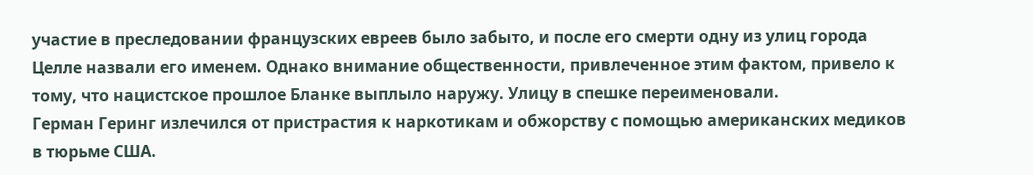участие в преследовании французских евреев было забыто, и после его смерти одну из улиц города Целле назвали его именем. Однако внимание общественности, привлеченное этим фактом, привело к тому, что нацистское прошлое Бланке выплыло наружу. Улицу в спешке переименовали.
Герман Геринг излечился от пристрастия к наркотикам и обжорству с помощью американских медиков в тюрьме США.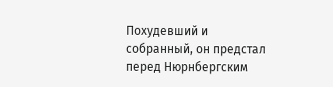Похудевший и собранный, он предстал перед Нюрнбергским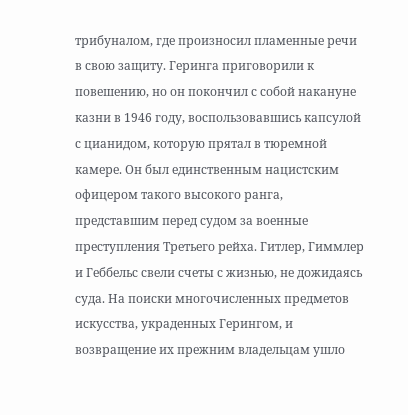трибуналом, где произносил пламенные речи в свою защиту. Геринга приговорили к повешению, но он покончил с собой накануне казни в 1946 году, воспользовавшись капсулой с цианидом, которую прятал в тюремной камере. Он был единственным нацистским офицером такого высокого ранга, представшим перед судом за военные преступления Третьего рейха. Гитлер, Гиммлер и Геббельс свели счеты с жизнью, не дожидаясь суда. На поиски многочисленных предметов искусства, украденных Герингом, и возвращение их прежним владельцам ушло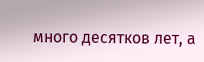много десятков лет, а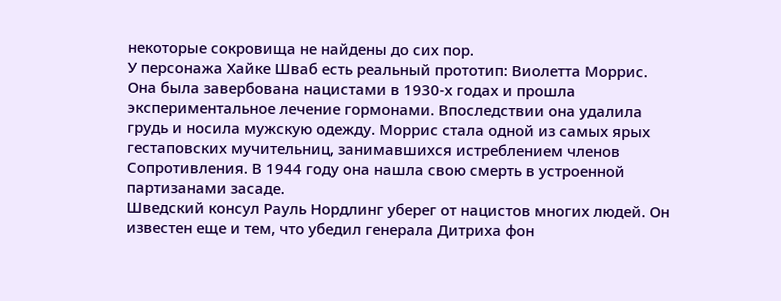некоторые сокровища не найдены до сих пор.
У персонажа Хайке Шваб есть реальный прототип: Виолетта Моррис. Она была завербована нацистами в 1930-х годах и прошла экспериментальное лечение гормонами. Впоследствии она удалила грудь и носила мужскую одежду. Моррис стала одной из самых ярых гестаповских мучительниц, занимавшихся истреблением членов Сопротивления. В 1944 году она нашла свою смерть в устроенной партизанами засаде.
Шведский консул Рауль Нордлинг уберег от нацистов многих людей. Он известен еще и тем, что убедил генерала Дитриха фон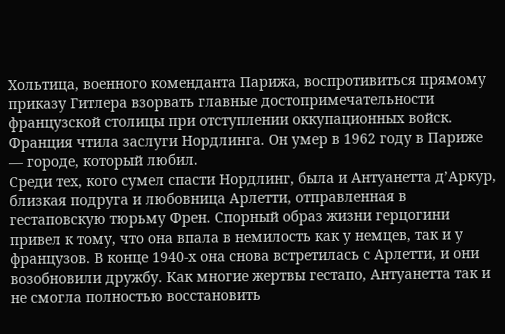Хольтица, военного коменданта Парижа, воспротивиться прямому приказу Гитлера взорвать главные достопримечательности французской столицы при отступлении оккупационных войск. Франция чтила заслуги Нордлинга. Он умер в 1962 году в Париже — городе, который любил.
Среди тех, кого сумел спасти Нордлинг, была и Антуанетта д’Аркур, близкая подруга и любовница Арлетти, отправленная в гестаповскую тюрьму Френ. Спорный образ жизни герцогини привел к тому, что она впала в немилость как у немцев, так и у французов. В конце 1940-х она снова встретилась с Арлетти, и они возобновили дружбу. Как многие жертвы гестапо, Антуанетта так и не смогла полностью восстановить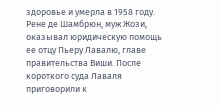здоровье и умерла в 1958 году.
Рене де Шамбрюн, муж Жози, оказывал юридическую помощь ее отцу Пьеру Лавалю, главе правительства Виши. После короткого суда Лаваля приговорили к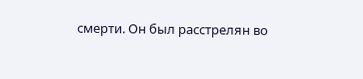смерти. Он был расстрелян во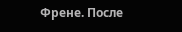Френе. После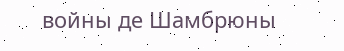войны де Шамбрюны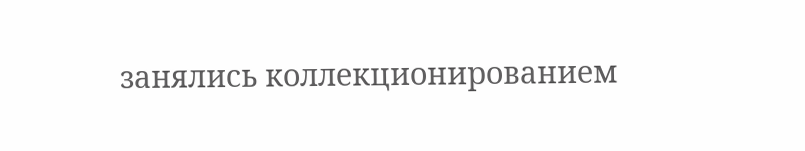занялись коллекционированием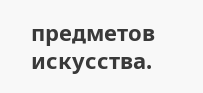предметов искусства.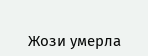Жози умерла